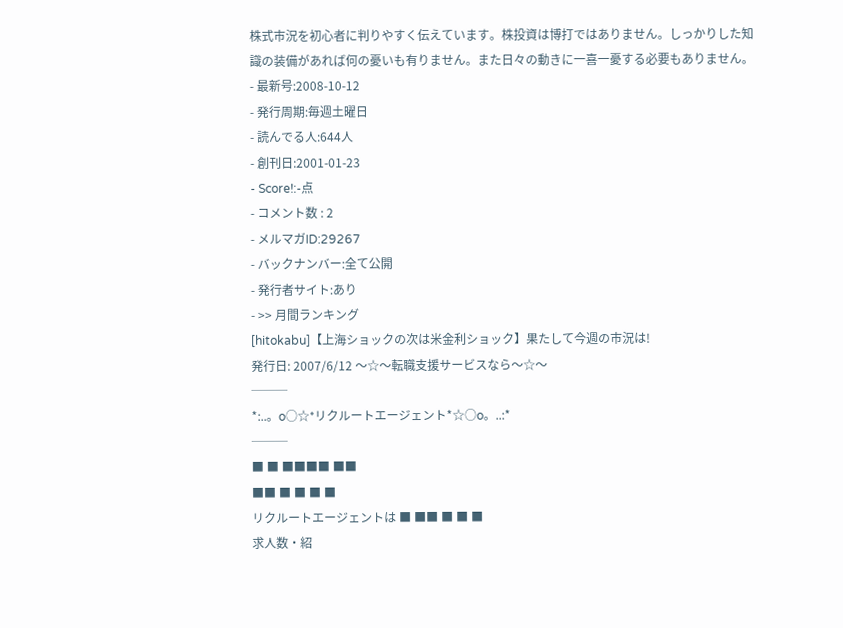株式市況を初心者に判りやすく伝えています。株投資は博打ではありません。しっかりした知識の装備があれば何の憂いも有りません。また日々の動きに一喜一憂する必要もありません。
- 最新号:2008-10-12
- 発行周期:毎週土曜日
- 読んでる人:644人
- 創刊日:2001-01-23
- Score!:-点
- コメント数 : 2
- メルマガID:29267
- バックナンバー:全て公開
- 発行者サイト:あり
- >> 月間ランキング
[hitokabu]【上海ショックの次は米金利ショック】果たして今週の市況は!
発行日: 2007/6/12 〜☆〜転職支援サービスなら〜☆〜
───
*:..。o○☆*リクルートエージェント*☆○o。..:*
───
■ ■ ■■■■ ■■
■■ ■ ■ ■ ■
リクルートエージェントは ■ ■■ ■ ■ ■
求人数・紹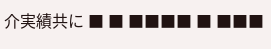介実績共に ■ ■ ■■■■ ■ ■■■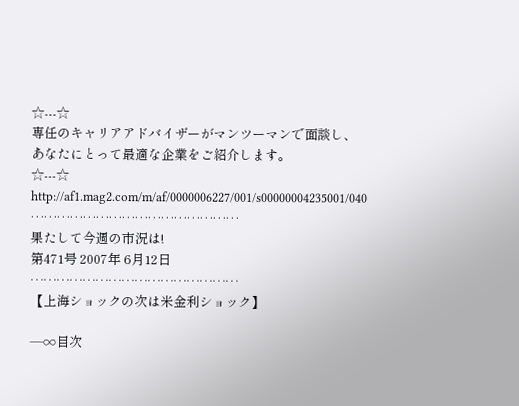☆---☆
専任のキャリアアドバイザーがマンツーマンで面談し、
あなたにとって最適な企業をご紹介します。
☆---☆
http://af1.mag2.com/m/af/0000006227/001/s00000004235001/040
…………………………………………
果たして今週の市況は!
第471号 2007年 6月12日
…………………………………………
【上海ショックの次は米金利ショック】

―∞目次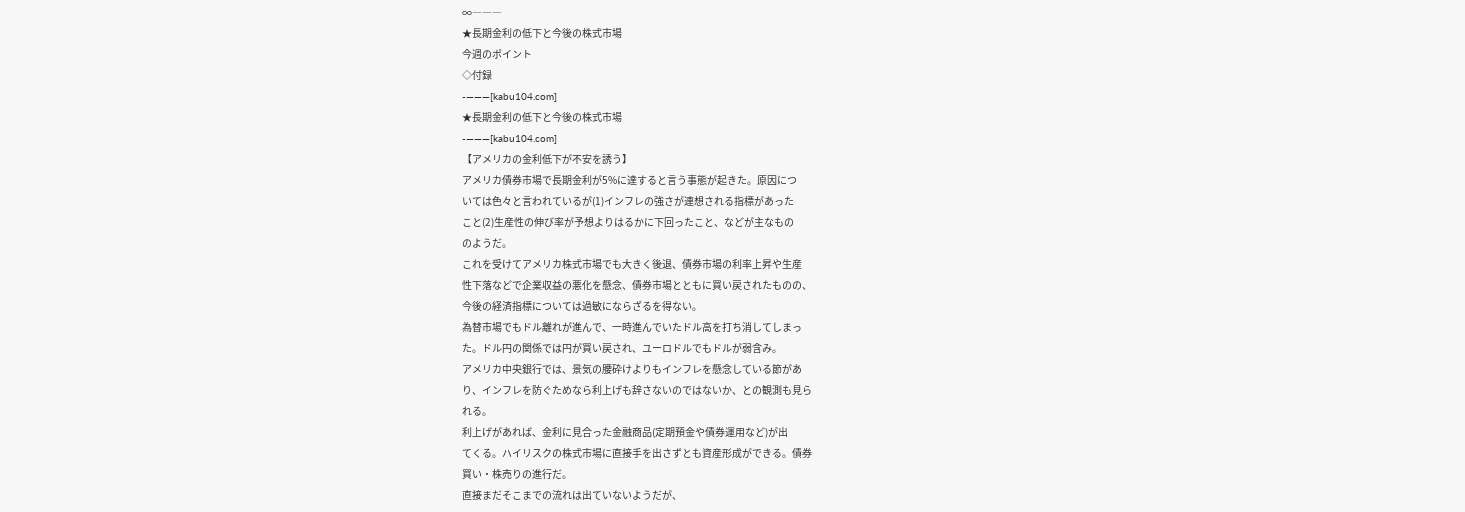∞―――
★長期金利の低下と今後の株式市場
今週のポイント
◇付録
-―――[kabu104.com]
★長期金利の低下と今後の株式市場
-―――[kabu104.com]
【アメリカの金利低下が不安を誘う】
アメリカ債券市場で長期金利が5%に達すると言う事態が起きた。原因につ
いては色々と言われているが(1)インフレの強さが連想される指標があった
こと(2)生産性の伸び率が予想よりはるかに下回ったこと、などが主なもの
のようだ。
これを受けてアメリカ株式市場でも大きく後退、債券市場の利率上昇や生産
性下落などで企業収益の悪化を懸念、債券市場とともに買い戻されたものの、
今後の経済指標については過敏にならざるを得ない。
為替市場でもドル離れが進んで、一時進んでいたドル高を打ち消してしまっ
た。ドル円の関係では円が買い戻され、ユーロドルでもドルが弱含み。
アメリカ中央銀行では、景気の腰砕けよりもインフレを懸念している節があ
り、インフレを防ぐためなら利上げも辞さないのではないか、との観測も見ら
れる。
利上げがあれば、金利に見合った金融商品(定期預金や債券運用など)が出
てくる。ハイリスクの株式市場に直接手を出さずとも資産形成ができる。債券
買い・株売りの進行だ。
直接まだそこまでの流れは出ていないようだが、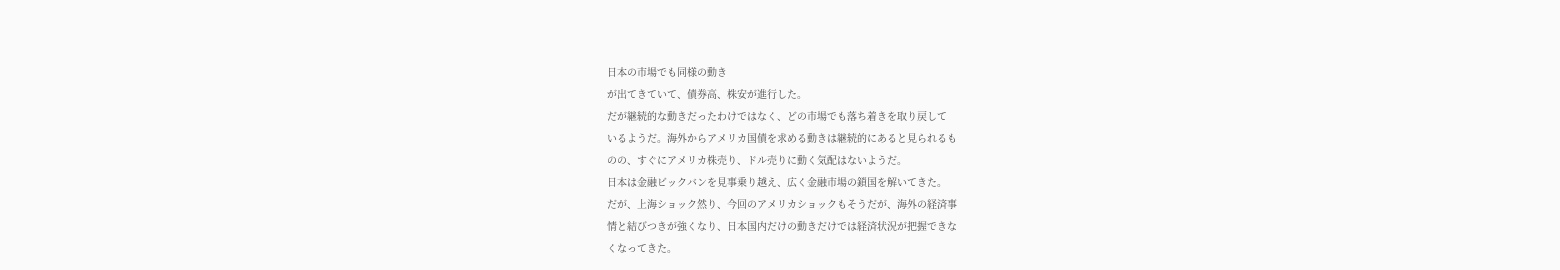日本の市場でも同様の動き
が出てきていて、債券高、株安が進行した。
だが継続的な動きだったわけではなく、どの市場でも落ち着きを取り戻して
いるようだ。海外からアメリカ国債を求める動きは継続的にあると見られるも
のの、すぐにアメリカ株売り、ドル売りに動く気配はないようだ。
日本は金融ビックバンを見事乗り越え、広く金融市場の鎖国を解いてきた。
だが、上海ショック然り、今回のアメリカショックもそうだが、海外の経済事
情と結びつきが強くなり、日本国内だけの動きだけでは経済状況が把握できな
くなってきた。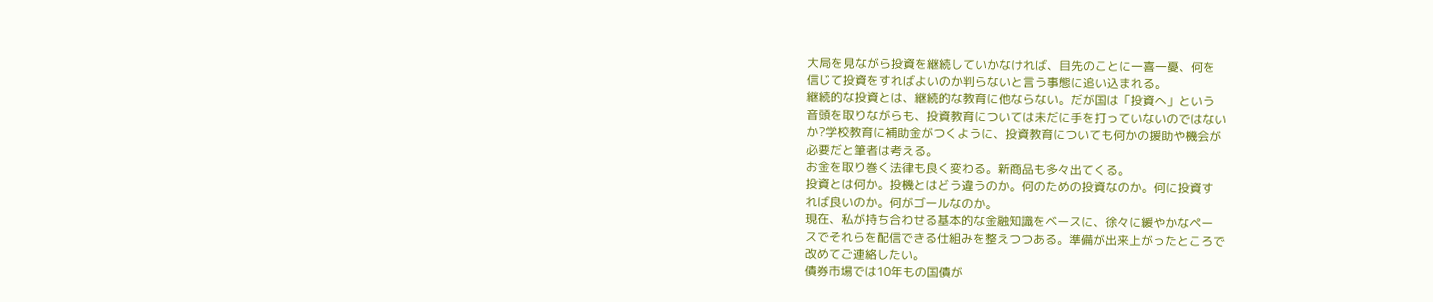大局を見ながら投資を継続していかなければ、目先のことに一喜一憂、何を
信じて投資をすればよいのか判らないと言う事態に追い込まれる。
継続的な投資とは、継続的な教育に他ならない。だが国は「投資へ」という
音頭を取りながらも、投資教育については未だに手を打っていないのではない
か?学校教育に補助金がつくように、投資教育についても何かの援助や機会が
必要だと筆者は考える。
お金を取り巻く法律も良く変わる。新商品も多々出てくる。
投資とは何か。投機とはどう違うのか。何のための投資なのか。何に投資す
れば良いのか。何がゴールなのか。
現在、私が持ち合わせる基本的な金融知識をベースに、徐々に緩やかなペー
スでそれらを配信できる仕組みを整えつつある。準備が出来上がったところで
改めてご連絡したい。
債券市場では10年もの国債が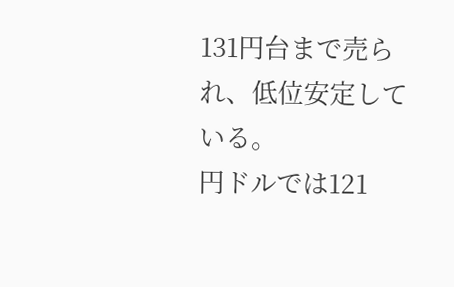131円台まで売られ、低位安定している。
円ドルでは121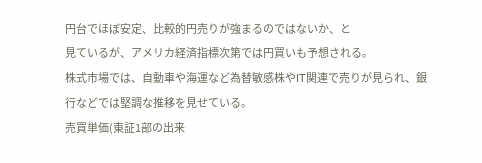円台でほぼ安定、比較的円売りが強まるのではないか、と
見ているが、アメリカ経済指標次第では円買いも予想される。
株式市場では、自動車や海運など為替敏感株やIT関連で売りが見られ、銀
行などでは堅調な推移を見せている。
売買単価(東証1部の出来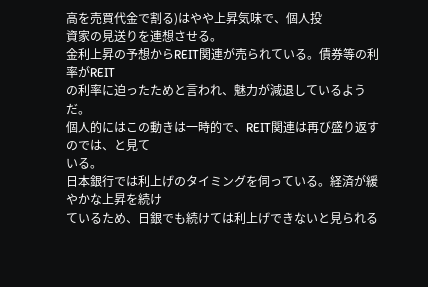高を売買代金で割る)はやや上昇気味で、個人投
資家の見送りを連想させる。
金利上昇の予想からREIT関連が売られている。債券等の利率がREIT
の利率に迫ったためと言われ、魅力が減退しているようだ。
個人的にはこの動きは一時的で、REIT関連は再び盛り返すのでは、と見て
いる。
日本銀行では利上げのタイミングを伺っている。経済が緩やかな上昇を続け
ているため、日銀でも続けては利上げできないと見られる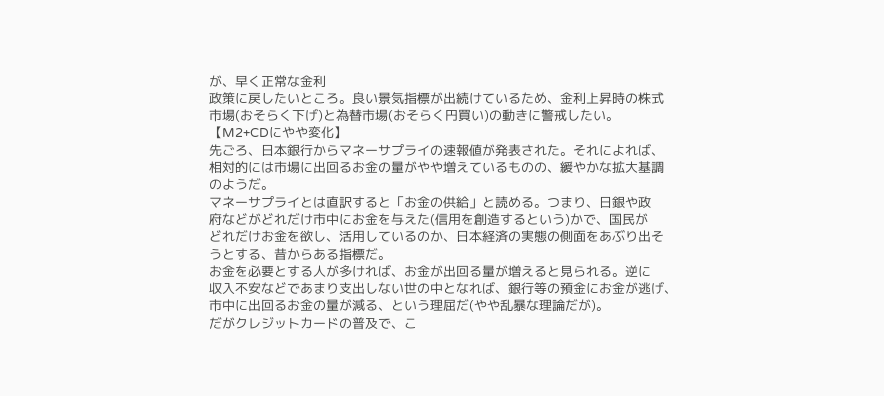が、早く正常な金利
政策に戻したいところ。良い景気指標が出続けているため、金利上昇時の株式
市場(おそらく下げ)と為替市場(おそらく円買い)の動きに警戒したい。
【M2+CDにやや変化】
先ごろ、日本銀行からマネーサプライの速報値が発表された。それによれば、
相対的には市場に出回るお金の量がやや増えているものの、緩やかな拡大基調
のようだ。
マネーサプライとは直訳すると「お金の供給」と読める。つまり、日銀や政
府などがどれだけ市中にお金を与えた(信用を創造するという)かで、国民が
どれだけお金を欲し、活用しているのか、日本経済の実態の側面をあぶり出そ
うとする、昔からある指標だ。
お金を必要とする人が多ければ、お金が出回る量が増えると見られる。逆に
収入不安などであまり支出しない世の中となれば、銀行等の預金にお金が逃げ、
市中に出回るお金の量が減る、という理屈だ(やや乱暴な理論だが)。
だがクレジットカードの普及で、こ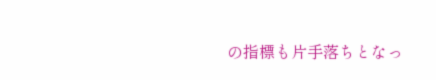の指標も片手落ちとなっ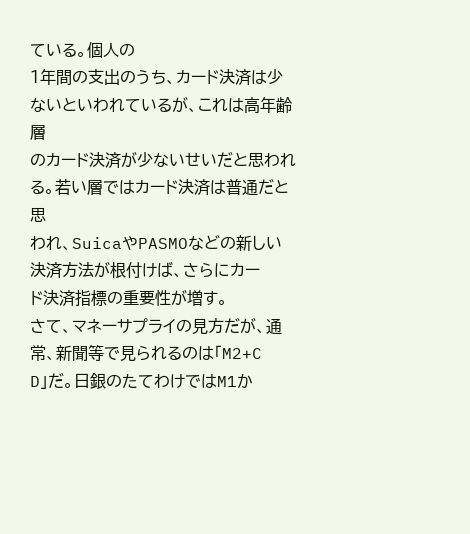ている。個人の
1年間の支出のうち、カード決済は少ないといわれているが、これは高年齢層
のカード決済が少ないせいだと思われる。若い層ではカード決済は普通だと思
われ、SuicaやPASMOなどの新しい決済方法が根付けば、さらにカー
ド決済指標の重要性が増す。
さて、マネーサプライの見方だが、通常、新聞等で見られるのは「M2+C
D」だ。日銀のたてわけではM1か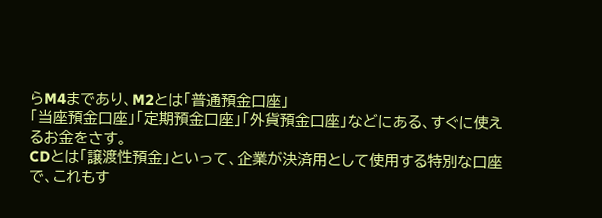らM4まであり、M2とは「普通預金口座」
「当座預金口座」「定期預金口座」「外貨預金口座」などにある、すぐに使え
るお金をさす。
CDとは「譲渡性預金」といって、企業が決済用として使用する特別な口座
で、これもす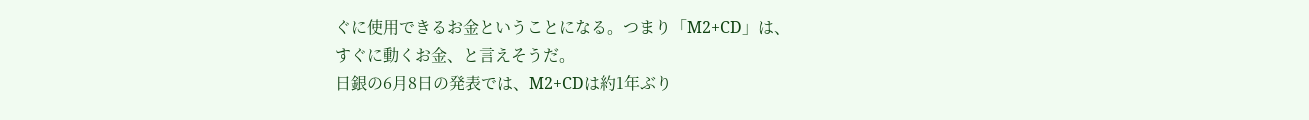ぐに使用できるお金ということになる。つまり「M2+CD」は、
すぐに動くお金、と言えそうだ。
日銀の6月8日の発表では、M2+CDは約1年ぶり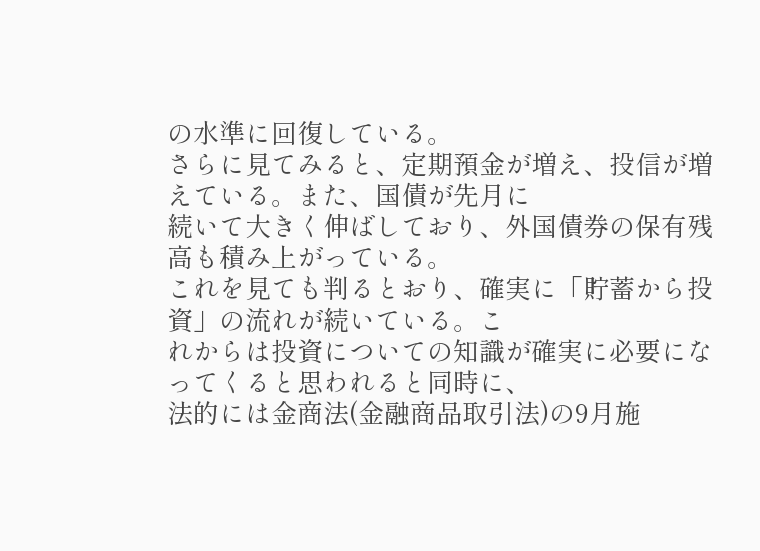の水準に回復している。
さらに見てみると、定期預金が増え、投信が増えている。また、国債が先月に
続いて大きく伸ばしており、外国債券の保有残高も積み上がっている。
これを見ても判るとおり、確実に「貯蓄から投資」の流れが続いている。こ
れからは投資についての知識が確実に必要になってくると思われると同時に、
法的には金商法(金融商品取引法)の9月施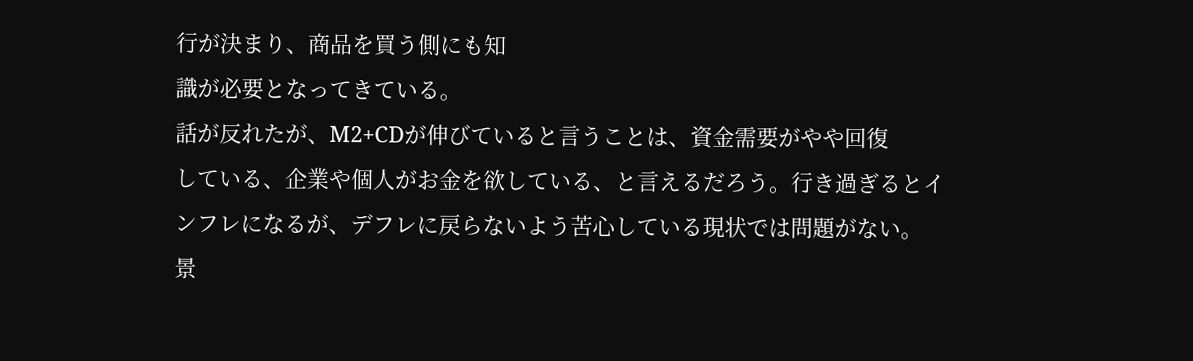行が決まり、商品を買う側にも知
識が必要となってきている。
話が反れたが、M2+CDが伸びていると言うことは、資金需要がやや回復
している、企業や個人がお金を欲している、と言えるだろう。行き過ぎるとイ
ンフレになるが、デフレに戻らないよう苦心している現状では問題がない。
景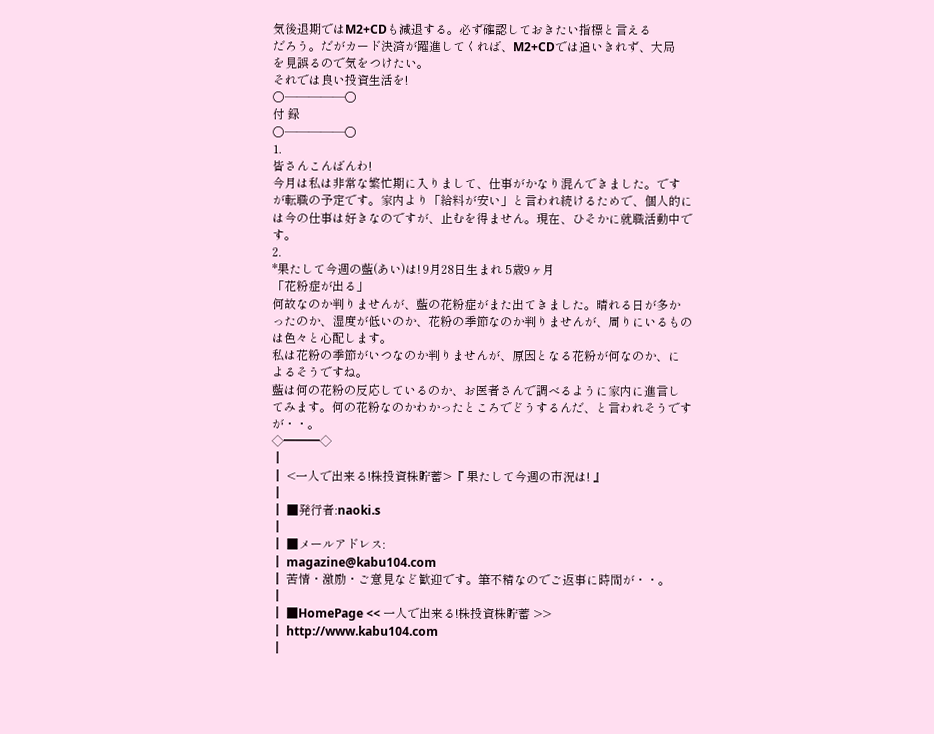気後退期ではM2+CDも減退する。必ず確認しておきたい指標と言える
だろう。だがカード決済が躍進してくれば、M2+CDでは追いきれず、大局
を見誤るので気をつけたい。
それでは良い投資生活を!
○―――――○
付 録
○―――――○
1.
皆さんこんばんわ!
今月は私は非常な繁忙期に入りまして、仕事がかなり混んできました。です
が転職の予定です。家内より「給料が安い」と言われ続けるためで、個人的に
は今の仕事は好きなのですが、止むを得ません。現在、ひそかに就職活動中で
す。
2.
*果たして今週の藍(あい)は! 9月28日生まれ 5歳9ヶ月
「花粉症が出る」
何故なのか判りませんが、藍の花粉症がまた出てきました。晴れる日が多か
ったのか、湿度が低いのか、花粉の季節なのか判りませんが、周りにいるもの
は色々と心配します。
私は花粉の季節がいつなのか判りませんが、原因となる花粉が何なのか、に
よるそうですね。
藍は何の花粉の反応しているのか、お医者さんで調べるように家内に進言し
てみます。何の花粉なのかわかったところでどうするんだ、と言われそうです
が・・。
◇━━━◇
┃
┃ <一人で出来る!株投資株貯蓄>『 果たして今週の市況は! 』
┃
┃ ■発行者:naoki.s
┃
┃ ■メールアドレス:
┃ magazine@kabu104.com
┃ 苦情・激励・ご意見など歓迎です。筆不精なのでご返事に時間が・・。
┃
┃ ■HomePage << 一人で出来る!株投資株貯蓄 >>
┃ http://www.kabu104.com
┃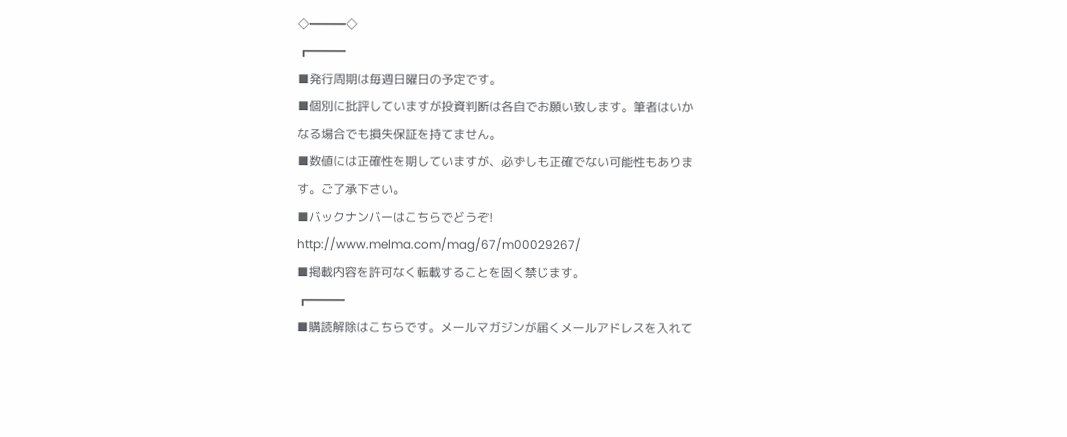◇━━━◇
┏━━━
■発行周期は毎週日曜日の予定です。
■個別に批評していますが投資判断は各自でお願い致します。筆者はいか
なる場合でも損失保証を持てません。
■数値には正確性を期していますが、必ずしも正確でない可能性もありま
す。ご了承下さい。
■バックナンバーはこちらでどうぞ!
http://www.melma.com/mag/67/m00029267/
■掲載内容を許可なく転載することを固く禁じます。
┏━━━
■購読解除はこちらです。メールマガジンが届くメールアドレスを入れて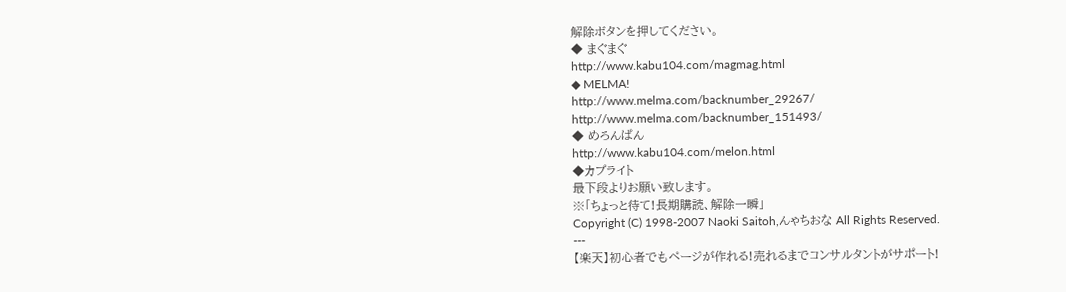解除ボタンを押してください。
◆ まぐまぐ
http://www.kabu104.com/magmag.html
◆ MELMA!
http://www.melma.com/backnumber_29267/
http://www.melma.com/backnumber_151493/
◆ めろんぱん
http://www.kabu104.com/melon.html
◆カプライト
最下段よりお願い致します。
※「ちょっと待て!長期購読、解除一瞬」
Copyright (C) 1998-2007 Naoki Saitoh,んゃちおな All Rights Reserved.
---
【楽天】初心者でもページが作れる!売れるまでコンサルタントがサポート!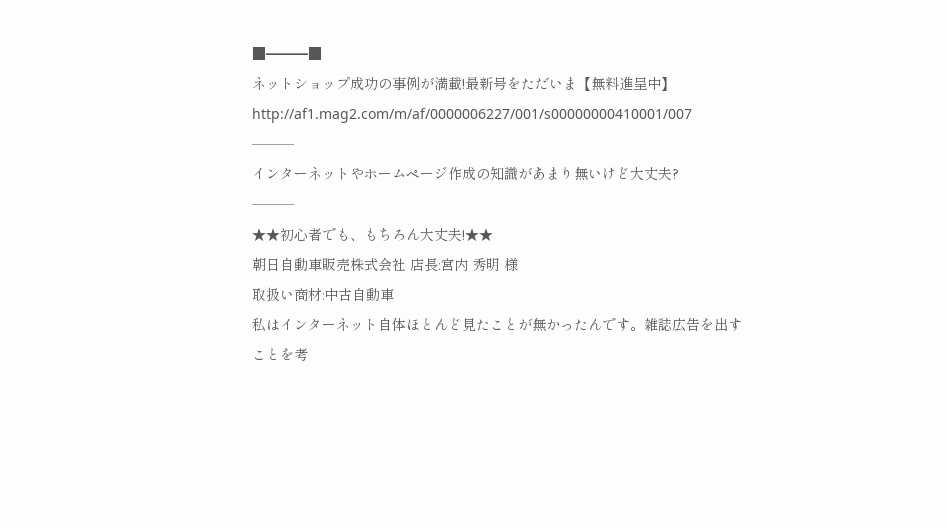■━━━■
ネットショップ成功の事例が満載!最新号をただいま【無料進呈中】
http://af1.mag2.com/m/af/0000006227/001/s00000000410001/007
───
インターネットやホームページ作成の知識があまり無いけど大丈夫?
───
★★初心者でも、もちろん大丈夫!★★
朝日自動車販売株式会社 店長:宮内 秀明 様
取扱い商材:中古自動車
私はインターネット自体ほとんど見たことが無かったんです。雑誌広告を出す
ことを考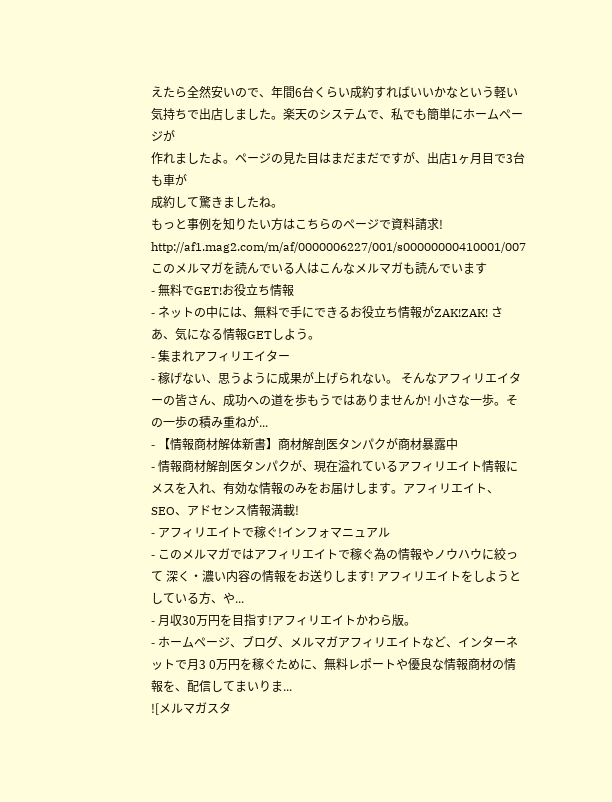えたら全然安いので、年間6台くらい成約すればいいかなという軽い
気持ちで出店しました。楽天のシステムで、私でも簡単にホームページが
作れましたよ。ページの見た目はまだまだですが、出店1ヶ月目で3台も車が
成約して驚きましたね。
もっと事例を知りたい方はこちらのページで資料請求!
http://af1.mag2.com/m/af/0000006227/001/s00000000410001/007
このメルマガを読んでいる人はこんなメルマガも読んでいます
- 無料でGET!お役立ち情報
- ネットの中には、無料で手にできるお役立ち情報がZAK!ZAK! さあ、気になる情報GETしよう。
- 集まれアフィリエイター
- 稼げない、思うように成果が上げられない。 そんなアフィリエイターの皆さん、成功への道を歩もうではありませんか! 小さな一歩。その一歩の積み重ねが...
- 【情報商材解体新書】商材解剖医タンパクが商材暴露中
- 情報商材解剖医タンパクが、現在溢れているアフィリエイト情報にメスを入れ、有効な情報のみをお届けします。アフィリエイト、SEO、アドセンス情報満載!
- アフィリエイトで稼ぐ!インフォマニュアル
- このメルマガではアフィリエイトで稼ぐ為の情報やノウハウに絞って 深く・濃い内容の情報をお送りします! アフィリエイトをしようとしている方、や...
- 月収30万円を目指す!アフィリエイトかわら版。
- ホームページ、ブログ、メルマガアフィリエイトなど、インターネットで月3 0万円を稼ぐために、無料レポートや優良な情報商材の情報を、配信してまいりま...
![メルマガスタ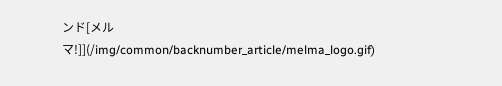ンド[メルマ!]](/img/common/backnumber_article/melma_logo.gif)